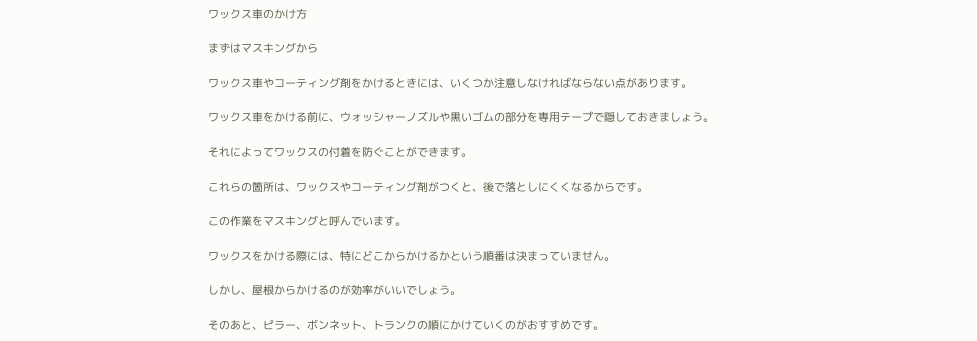ワックス車のかけ方

まずはマスキングから

ワックス車やコーティング剤をかけるときには、いくつか注意しなければならない点があります。

ワックス車をかける前に、ウォッシャーノズルや黒いゴムの部分を専用テープで隠しておきましょう。

それによってワックスの付着を防ぐことができます。

これらの箇所は、ワックスやコーティング剤がつくと、後で落としにくくなるからです。

この作業をマスキングと呼んでいます。

ワックスをかける際には、特にどこからかけるかという順番は決まっていません。

しかし、屋根からかけるのが効率がいいでしょう。

そのあと、ピラー、ボンネット、トランクの順にかけていくのがおすすめです。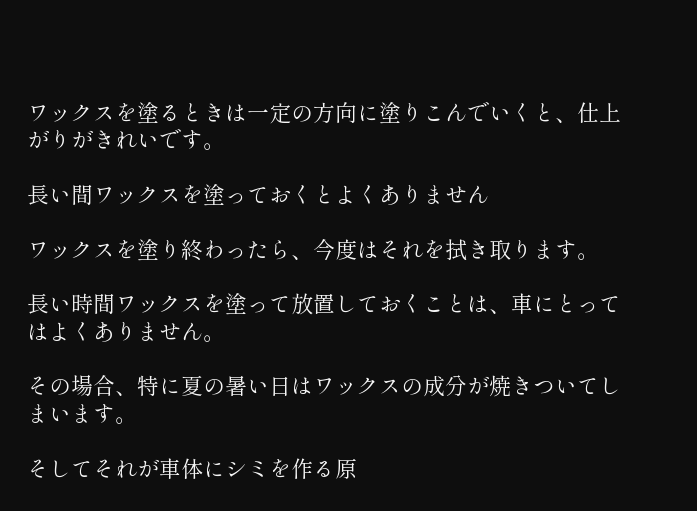ワックスを塗るときは一定の方向に塗りこんでいくと、仕上がりがきれいです。

長い間ワックスを塗っておくとよくありません

ワックスを塗り終わったら、今度はそれを拭き取ります。

長い時間ワックスを塗って放置しておくことは、車にとってはよくありません。

その場合、特に夏の暑い日はワックスの成分が焼きついてしまいます。

そしてそれが車体にシミを作る原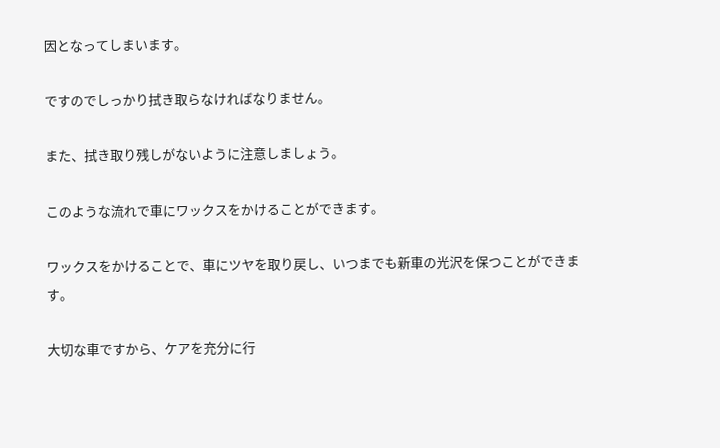因となってしまいます。

ですのでしっかり拭き取らなければなりません。

また、拭き取り残しがないように注意しましょう。

このような流れで車にワックスをかけることができます。

ワックスをかけることで、車にツヤを取り戻し、いつまでも新車の光沢を保つことができます。

大切な車ですから、ケアを充分に行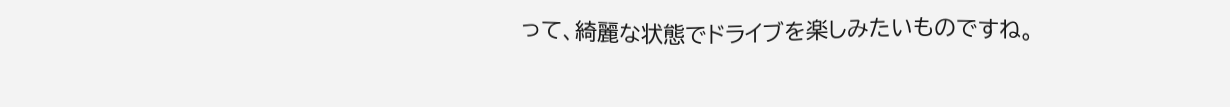って、綺麗な状態でドライブを楽しみたいものですね。